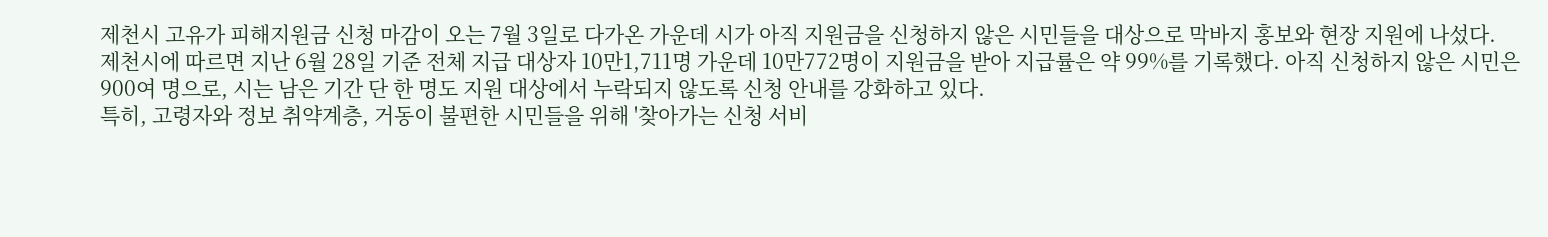제천시 고유가 피해지원금 신청 마감이 오는 7월 3일로 다가온 가운데 시가 아직 지원금을 신청하지 않은 시민들을 대상으로 막바지 홍보와 현장 지원에 나섰다.
제천시에 따르면 지난 6월 28일 기준 전체 지급 대상자 10만1,711명 가운데 10만772명이 지원금을 받아 지급률은 약 99%를 기록했다. 아직 신청하지 않은 시민은 900여 명으로, 시는 남은 기간 단 한 명도 지원 대상에서 누락되지 않도록 신청 안내를 강화하고 있다.
특히, 고령자와 정보 취약계층, 거동이 불편한 시민들을 위해 '찾아가는 신청 서비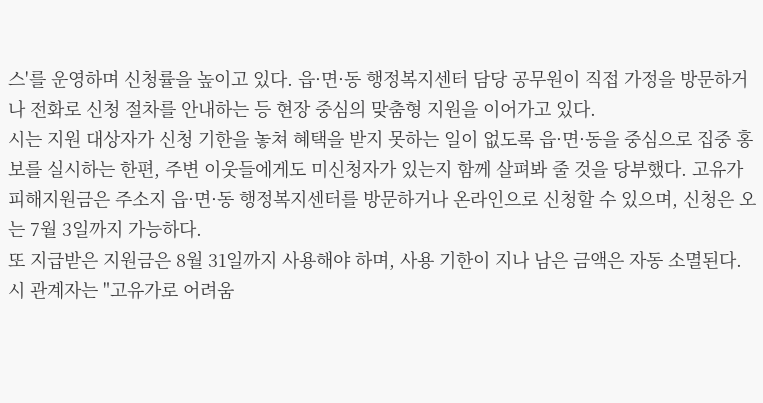스'를 운영하며 신청률을 높이고 있다. 읍·면·동 행정복지센터 담당 공무원이 직접 가정을 방문하거나 전화로 신청 절차를 안내하는 등 현장 중심의 맞춤형 지원을 이어가고 있다.
시는 지원 대상자가 신청 기한을 놓쳐 혜택을 받지 못하는 일이 없도록 읍·면·동을 중심으로 집중 홍보를 실시하는 한편, 주변 이웃들에게도 미신청자가 있는지 함께 살펴봐 줄 것을 당부했다. 고유가 피해지원금은 주소지 읍·면·동 행정복지센터를 방문하거나 온라인으로 신청할 수 있으며, 신청은 오는 7월 3일까지 가능하다.
또 지급받은 지원금은 8월 31일까지 사용해야 하며, 사용 기한이 지나 남은 금액은 자동 소멸된다.
시 관계자는 "고유가로 어려움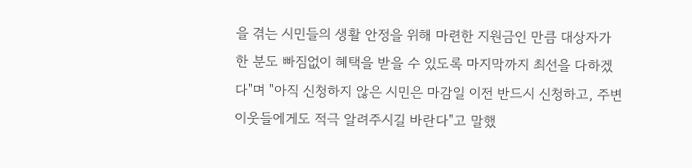을 겪는 시민들의 생활 안정을 위해 마련한 지원금인 만큼 대상자가 한 분도 빠짐없이 혜택을 받을 수 있도록 마지막까지 최선을 다하겠다"며 "아직 신청하지 않은 시민은 마감일 이전 반드시 신청하고, 주변 이웃들에게도 적극 알려주시길 바란다"고 말했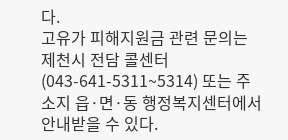다.
고유가 피해지원금 관련 문의는 제천시 전담 콜센터(043-641-5311~5314) 또는 주소지 읍·면·동 행정복지센터에서 안내받을 수 있다.